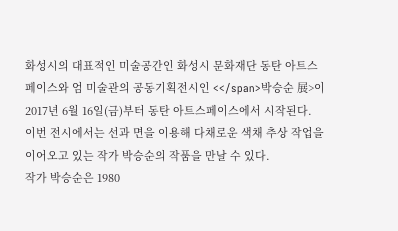화성시의 대표적인 미술공간인 화성시 문화재단 동탄 아트스페이스와 엄 미술관의 공동기획전시인 <</span>박승순 展>이 2017년 6월 16일(금)부터 동탄 아트스페이스에서 시작된다. 이번 전시에서는 선과 면을 이용해 다채로운 색채 추상 작업을 이어오고 있는 작가 박승순의 작품을 만날 수 있다.
작가 박승순은 1980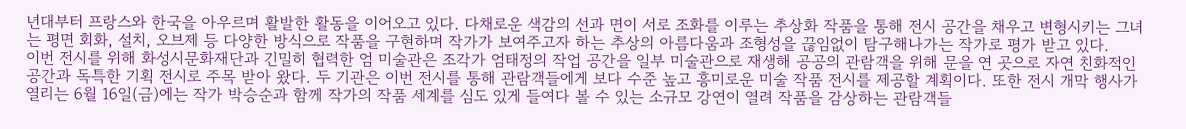년대부터 프랑스와 한국을 아우르며 활발한 활동을 이어오고 있다. 다채로운 색감의 선과 면이 서로 조화를 이루는 추상화 작품을 통해 전시 공간을 채우고 변형시키는 그녀는 평면 회화, 설치, 오브제 등 다양한 방식으로 작품을 구현하며 작가가 보여주고자 하는 추상의 아름다움과 조형성을 끊임없이 탐구해나가는 작가로 평가 받고 있다.
이번 전시를 위해 화성시문화재단과 긴밀히 협력한 엄 미술관은 조각가 엄태정의 작업 공간을 일부 미술관으로 재생해 공공의 관람객을 위해 문을 연 곳으로 자연 친화적인 공간과 독특한 기획 전시로 주목 받아 왔다. 두 기관은 이번 전시를 통해 관람객들에게 보다 수준 높고 흥미로운 미술 작품 전시를 제공할 계획이다. 또한 전시 개막 행사가 열리는 6월 16일(금)에는 작가 박승순과 함께 작가의 작품 세계를 심도 있게 들여다 볼 수 있는 소규모 강연이 열려 작품을 감상하는 관람객들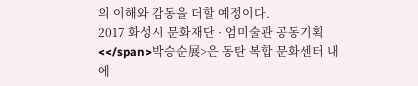의 이해와 감동을 더할 예정이다.
2017 화성시 문화재단 · 엄미술관 공동기획 <</span>박승순展>은 동탄 복합 문화센터 내에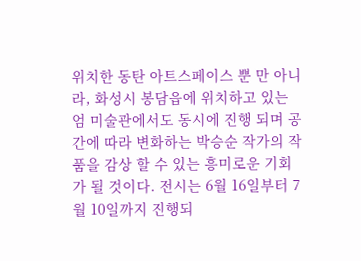위치한 동탄 아트스페이스 뿐 만 아니라, 화성시 봉담읍에 위치하고 있는 엄 미술관에서도 동시에 진행 되며 공간에 따라 변화하는 박승순 작가의 작품을 감상 할 수 있는 흥미로운 기회가 될 것이다. 전시는 6월 16일부터 7월 10일까지 진행되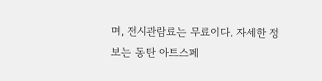며, 전시관람료는 무료이다. 자세한 정보는 동탄 아트스페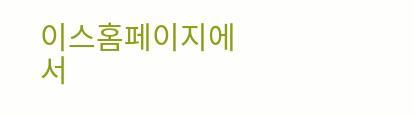이스홈페이지에서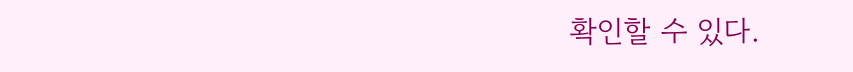확인할 수 있다.